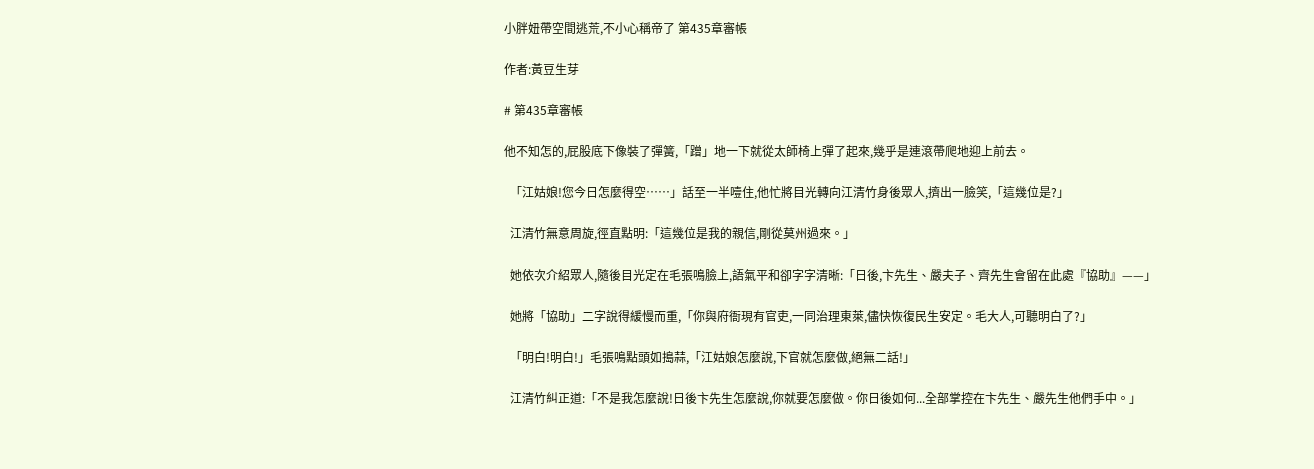小胖妞帶空間逃荒,不小心稱帝了 第435章審帳

作者:黃豆生芽

# 第435章審帳

他不知怎的,屁股底下像裝了彈簧,「蹭」地一下就從太師椅上彈了起來,幾乎是連滾帶爬地迎上前去。

  「江姑娘!您今日怎麼得空……」話至一半噎住,他忙將目光轉向江清竹身後眾人,擠出一臉笑,「這幾位是?」

  江清竹無意周旋,徑直點明:「這幾位是我的親信,剛從莫州過來。」

  她依次介紹眾人,隨後目光定在毛張鳴臉上,語氣平和卻字字清晰:「日後,卞先生、嚴夫子、齊先生會留在此處『協助』——」

  她將「協助」二字說得緩慢而重,「你與府衙現有官吏,一同治理東萊,儘快恢復民生安定。毛大人,可聽明白了?」

  「明白!明白!」毛張鳴點頭如搗蒜,「江姑娘怎麼說,下官就怎麼做,絕無二話!」

  江清竹糾正道:「不是我怎麼說!日後卞先生怎麼說,你就要怎麼做。你日後如何...全部掌控在卞先生、嚴先生他們手中。」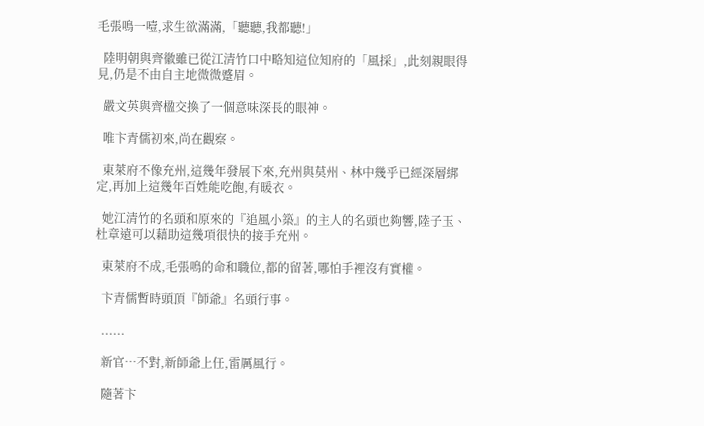毛張鳴一噎,求生欲滿滿,「聽聽,我都聽!」

  陸明朝與齊徽雖已從江清竹口中略知這位知府的「風採」,此刻親眼得見,仍是不由自主地微微蹙眉。

  嚴文英與齊楹交換了一個意味深長的眼神。

  唯卞青儒初來,尚在觀察。

  東萊府不像充州,這幾年發展下來,充州與莫州、林中幾乎已經深層綁定,再加上這幾年百姓能吃飽,有暖衣。

  她江清竹的名頭和原來的『追風小築』的主人的名頭也夠響,陸子玉、杜章遠可以藉助這幾項很快的接手充州。

  東萊府不成,毛張鳴的命和職位,都的留著,哪怕手裡沒有實權。

  卞青儒暫時頭頂『師爺』名頭行事。

  ......

  新官…不對,新師爺上任,雷厲風行。

  隨著卞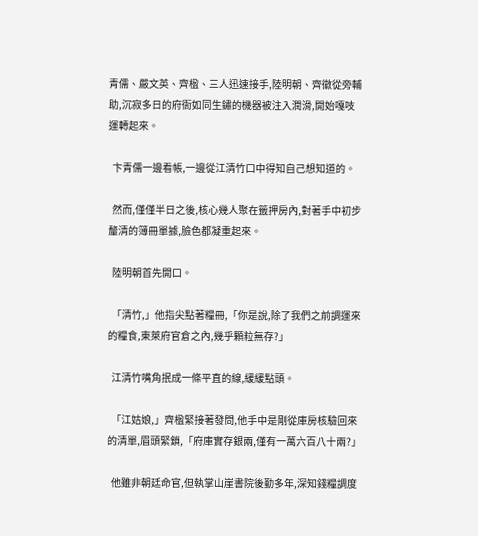青儒、嚴文英、齊楹、三人迅速接手,陸明朝、齊徽從旁輔助,沉寂多日的府衙如同生鏽的機器被注入潤滑,開始嘎吱運轉起來。

  卞青儒一邊看帳,一邊從江清竹口中得知自己想知道的。

  然而,僅僅半日之後,核心幾人聚在籤押房內,對著手中初步釐清的簿冊單據,臉色都凝重起來。

  陸明朝首先開口。

  「清竹,」他指尖點著糧冊,「你是說,除了我們之前調運來的糧食,東萊府官倉之內,幾乎顆粒無存?」

  江清竹嘴角抿成一條平直的線,緩緩點頭。

  「江姑娘,」齊楹緊接著發問,他手中是剛從庫房核驗回來的清單,眉頭緊鎖,「府庫實存銀兩,僅有一萬六百八十兩?」

  他雖非朝廷命官,但執掌山崖書院後勤多年,深知錢糧調度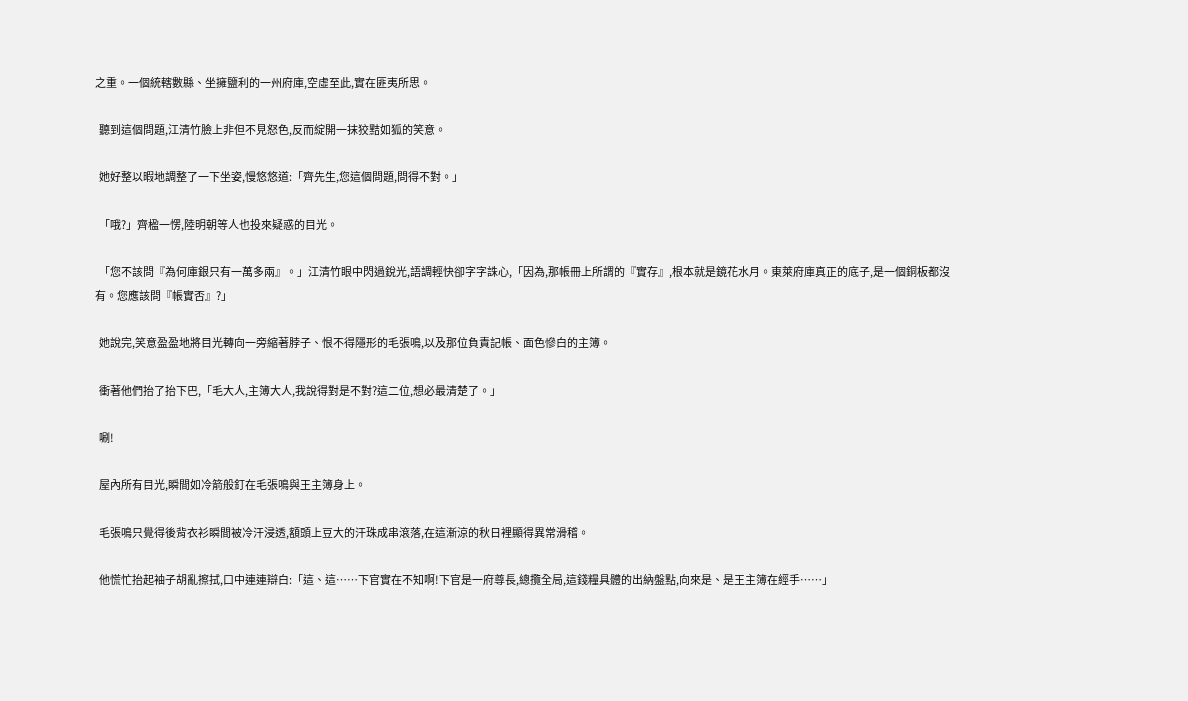之重。一個統轄數縣、坐擁鹽利的一州府庫,空虛至此,實在匪夷所思。

  聽到這個問題,江清竹臉上非但不見怒色,反而綻開一抹狡黠如狐的笑意。

  她好整以暇地調整了一下坐姿,慢悠悠道:「齊先生,您這個問題,問得不對。」

  「哦?」齊楹一愣,陸明朝等人也投來疑惑的目光。

  「您不該問『為何庫銀只有一萬多兩』。」江清竹眼中閃過銳光,語調輕快卻字字誅心,「因為,那帳冊上所謂的『實存』,根本就是鏡花水月。東萊府庫真正的底子,是一個銅板都沒有。您應該問『帳實否』?」

  她說完,笑意盈盈地將目光轉向一旁縮著脖子、恨不得隱形的毛張鳴,以及那位負責記帳、面色慘白的主簿。

  衝著他們抬了抬下巴,「毛大人,主簿大人,我說得對是不對?這二位,想必最清楚了。」

  唰!

  屋內所有目光,瞬間如冷箭般釘在毛張鳴與王主簿身上。

  毛張鳴只覺得後背衣衫瞬間被冷汗浸透,額頭上豆大的汗珠成串滾落,在這漸涼的秋日裡顯得異常滑稽。

  他慌忙抬起袖子胡亂擦拭,口中連連辯白:「這、這……下官實在不知啊!下官是一府尊長,總攬全局,這錢糧具體的出納盤點,向來是、是王主簿在經手……」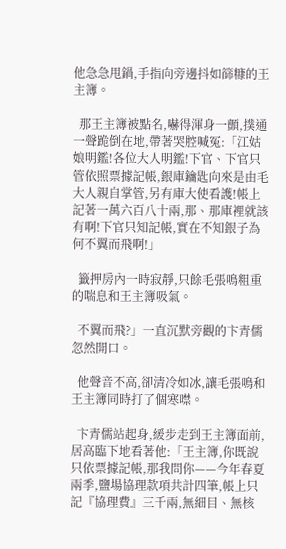他急急甩鍋,手指向旁邊抖如篩糠的王主簿。

  那王主簿被點名,嚇得渾身一顫,撲通一聲跪倒在地,帶著哭腔喊冤:「江姑娘明鑑!各位大人明鑑!下官、下官只管依照票據記帳,銀庫鑰匙向來是由毛大人親自掌管,另有庫大使看護!帳上記著一萬六百八十兩,那、那庫裡就該有啊!下官只知記帳,實在不知銀子為何不翼而飛啊!」

  籤押房內一時寂靜,只餘毛張鳴粗重的喘息和王主簿吸氣。

  不翼而飛?」一直沉默旁觀的卞青儒忽然開口。

  他聲音不高,卻清冷如冰,讓毛張鳴和王主簿同時打了個寒噤。

  卞青儒站起身,緩步走到王主簿面前,居高臨下地看著他:「王主簿,你既說只依票據記帳,那我問你——今年春夏兩季,鹽場協理款項共計四筆,帳上只記『協理費』三千兩,無細目、無核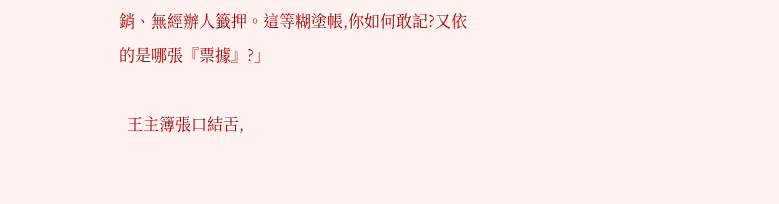銷、無經辦人籤押。這等糊塗帳,你如何敢記?又依的是哪張『票據』?」

  王主簿張口結舌,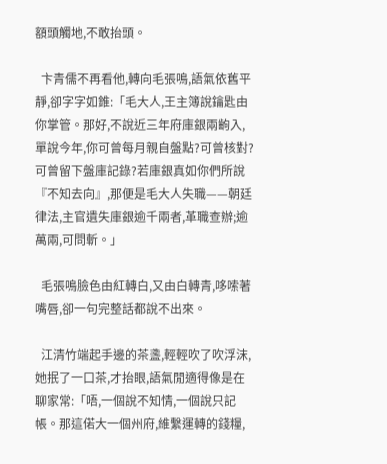額頭觸地,不敢抬頭。

  卞青儒不再看他,轉向毛張鳴,語氣依舊平靜,卻字字如錐:「毛大人,王主簿說鑰匙由你掌管。那好,不說近三年府庫銀兩齣入,單說今年,你可曾每月親自盤點?可曾核對?可曾留下盤庫記錄?若庫銀真如你們所說『不知去向』,那便是毛大人失職——朝廷律法,主官遺失庫銀逾千兩者,革職查辦;逾萬兩,可問斬。」

  毛張鳴臉色由紅轉白,又由白轉青,哆嗦著嘴唇,卻一句完整話都說不出來。

  江清竹端起手邊的茶盞,輕輕吹了吹浮沫,她抿了一口茶,才抬眼,語氣閒適得像是在聊家常:「唔,一個說不知情,一個說只記帳。那這偌大一個州府,維繫運轉的錢糧,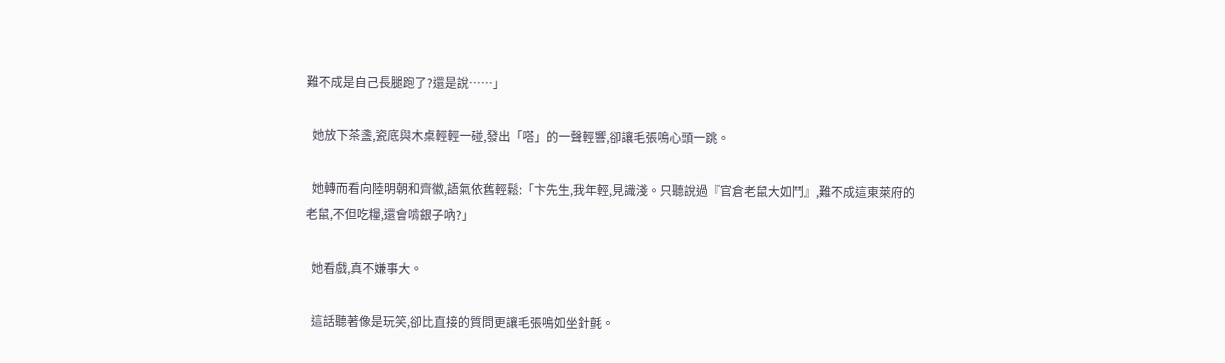難不成是自己長腿跑了?還是說……」

  她放下茶盞,瓷底與木桌輕輕一碰,發出「嗒」的一聲輕響,卻讓毛張鳴心頭一跳。

  她轉而看向陸明朝和齊徽,語氣依舊輕鬆:「卞先生,我年輕,見識淺。只聽說過『官倉老鼠大如鬥』,難不成這東萊府的老鼠,不但吃糧,還會啃銀子吶?」

  她看戲,真不嫌事大。

  這話聽著像是玩笑,卻比直接的質問更讓毛張鳴如坐針氈。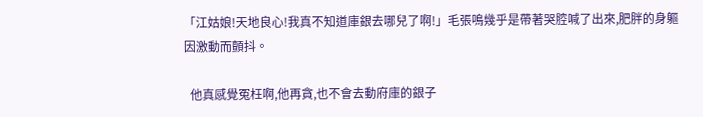「江姑娘!天地良心!我真不知道庫銀去哪兒了啊!」毛張鳴幾乎是帶著哭腔喊了出來,肥胖的身軀因激動而顫抖。

  他真感覺冤枉啊,他再貪,也不會去動府庫的銀子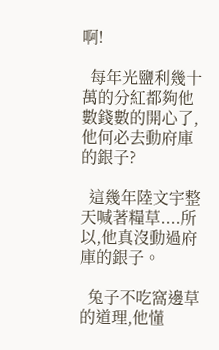啊!

  每年光鹽利幾十萬的分紅都夠他數錢數的開心了,他何必去動府庫的銀子?

  這幾年陸文宇整天喊著糧草....所以,他真沒動過府庫的銀子。

  兔子不吃窩邊草的道理,他懂